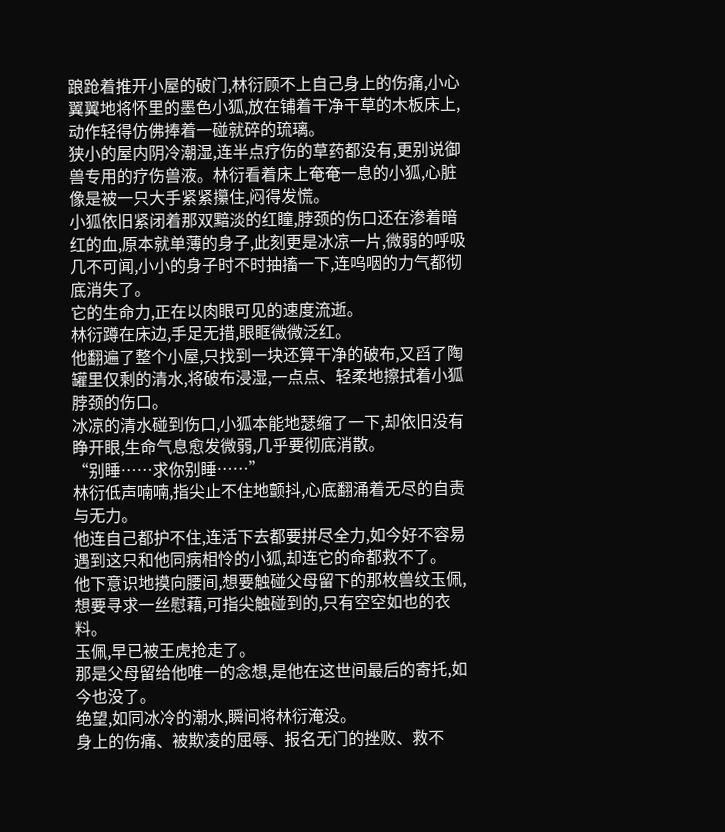踉跄着推开小屋的破门,林衍顾不上自己身上的伤痛,小心翼翼地将怀里的墨色小狐,放在铺着干净干草的木板床上,动作轻得仿佛捧着一碰就碎的琉璃。
狭小的屋内阴冷潮湿,连半点疗伤的草药都没有,更别说御兽专用的疗伤兽液。林衍看着床上奄奄一息的小狐,心脏像是被一只大手紧紧攥住,闷得发慌。
小狐依旧紧闭着那双黯淡的红瞳,脖颈的伤口还在渗着暗红的血,原本就单薄的身子,此刻更是冰凉一片,微弱的呼吸几不可闻,小小的身子时不时抽搐一下,连呜咽的力气都彻底消失了。
它的生命力,正在以肉眼可见的速度流逝。
林衍蹲在床边,手足无措,眼眶微微泛红。
他翻遍了整个小屋,只找到一块还算干净的破布,又舀了陶罐里仅剩的清水,将破布浸湿,一点点、轻柔地擦拭着小狐脖颈的伤口。
冰凉的清水碰到伤口,小狐本能地瑟缩了一下,却依旧没有睁开眼,生命气息愈发微弱,几乎要彻底消散。
“别睡……求你别睡……”
林衍低声喃喃,指尖止不住地颤抖,心底翻涌着无尽的自责与无力。
他连自己都护不住,连活下去都要拼尽全力,如今好不容易遇到这只和他同病相怜的小狐,却连它的命都救不了。
他下意识地摸向腰间,想要触碰父母留下的那枚兽纹玉佩,想要寻求一丝慰藉,可指尖触碰到的,只有空空如也的衣料。
玉佩,早已被王虎抢走了。
那是父母留给他唯一的念想,是他在这世间最后的寄托,如今也没了。
绝望,如同冰冷的潮水,瞬间将林衍淹没。
身上的伤痛、被欺凌的屈辱、报名无门的挫败、救不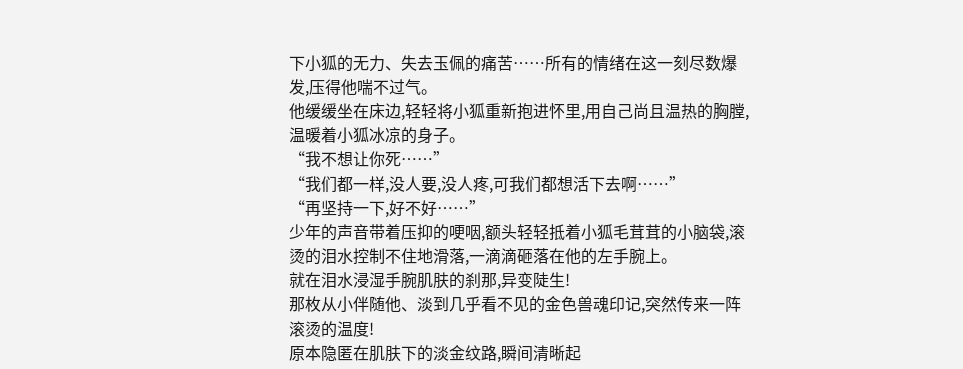下小狐的无力、失去玉佩的痛苦……所有的情绪在这一刻尽数爆发,压得他喘不过气。
他缓缓坐在床边,轻轻将小狐重新抱进怀里,用自己尚且温热的胸膛,温暖着小狐冰凉的身子。
“我不想让你死……”
“我们都一样,没人要,没人疼,可我们都想活下去啊……”
“再坚持一下,好不好……”
少年的声音带着压抑的哽咽,额头轻轻抵着小狐毛茸茸的小脑袋,滚烫的泪水控制不住地滑落,一滴滴砸落在他的左手腕上。
就在泪水浸湿手腕肌肤的刹那,异变陡生!
那枚从小伴随他、淡到几乎看不见的金色兽魂印记,突然传来一阵滚烫的温度!
原本隐匿在肌肤下的淡金纹路,瞬间清晰起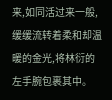来,如同活过来一般,缓缓流转着柔和却温暖的金光,将林衍的左手腕包裹其中。